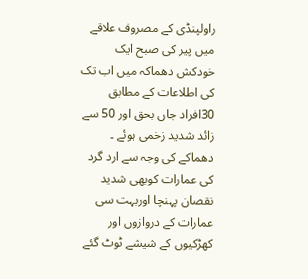راولپنڈی کے مصروف علاقے میں پیر کی صبح ایک خودکش دھماکہ میں اب تک کی اطلاعات کے مطابق 30افراد جاں بحق اور 50 سے زائد شدید زخمی ہوئے ۔ دھماکے کی وجہ سے ارد گرد کی عمارات کوبھی شدید نقصان پہنچا اوربہت سی عمارات کے دروازوں اور کھڑکیوں کے شیشے ٹوٹ گئے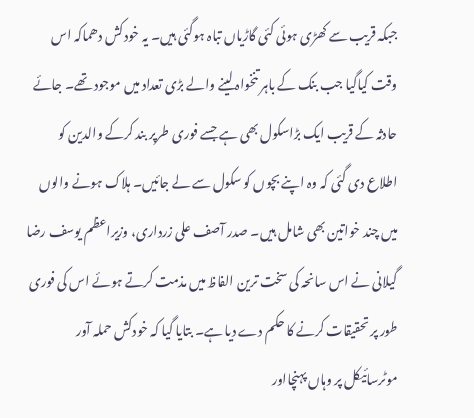جبکہ قریب سے کھڑی ہوئی کئی گاڑیاں تباہ ہوگئی ہیں۔ یہ خودکش دھماکہ اس وقت کیاگیا جب بنک کے باہر تنخواہ لینے والے بڑی تعداد میں موجود تھے۔ جائے حادثہ کے قریب ایک بڑاسکول بھی ہے جسے فوری طرپر بند کرکے والدین کو اطلاع دی گئی کہ وہ اپنے بچوں کو سکول سے لے جائیں۔ ہلاک ہونے والوں میں چند خواتین بھی شامل ہیں۔ صدر آصف علی زرداری، وزیراعظم یوسف رضا گیلانی نے اس سانحہ کی سخت ترین الفاظ میں مذمت کرتے ہوئے اس کی فوری طور پر تحقیقات کرنے کا حکم دے دیا ہے۔ بتایا گیا کہ خودکش حملہ آور موٹرسائیکل پر وہاں پہنچااور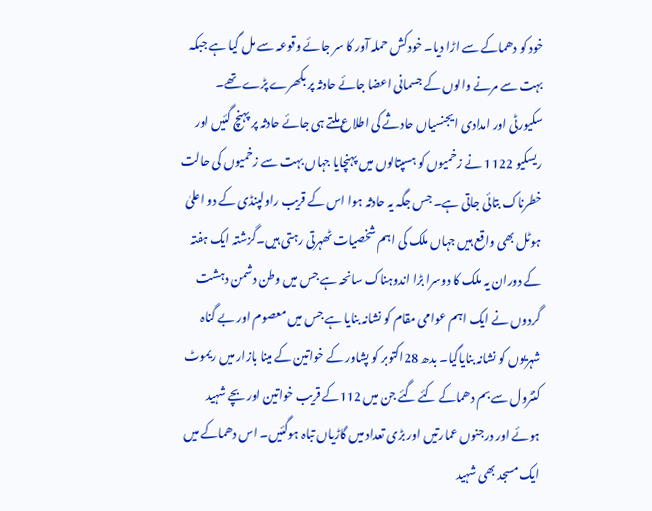خود کو دھماکے سے اڑا دیا۔ خودکش حملہ آور کا سر جائے وقوعہ سے مل گیا ہے جبکہ بہت سے مرنے والوں کے جسمانی اعضا جائے حادثہ پر بکھرے پڑے تھے۔ سکیورٹی اور امدادی ایجنسیاں حادثے کی اطلاع ملتے ہی جائے حادثہ پر پہنچ گئیں اور ریسکیو 1122 نے زخمیوں کو ہسپتالوں میں پہنچایا جہاں بہت سے زخمیوں کی حالت خطرناک بتائی جاتی ہے۔ جس جگہ یہ حادثہ ہوا اس کے قریب راولپنڈی کے دو اعلیٰ ہوٹل بھی واقع ہیں جہاں ملک کی اہم شخصیات ٹھہرتی رہتی ہیں۔گزشتہ ایک ہفتہ کے دوران یہ ملک کا دوسرا بڑا اندوہناک سانحہ ہے جس میں وطن دشمن دہشت گردوں نے ایک اہم عوامی مقام کو نشانہ بنایا ہے جس میں معصوم اور بے گناہ شہریوں کو نشانہ بنایاگیا۔ بدھ 28اکتوبر کو پشاور کے خواتین کے مینا بازار میں ریموٹ کنٹرول سے بم دھماکے کئے گئے جن میں 112کے قریب خواتین اور بچے شہید ہوئے اور درجنوں عمارتیں اور بڑی تعداد میں گاڑیاں تباہ ہوگئیں۔ اس دھماکے میں ایک مسجد بھی شہید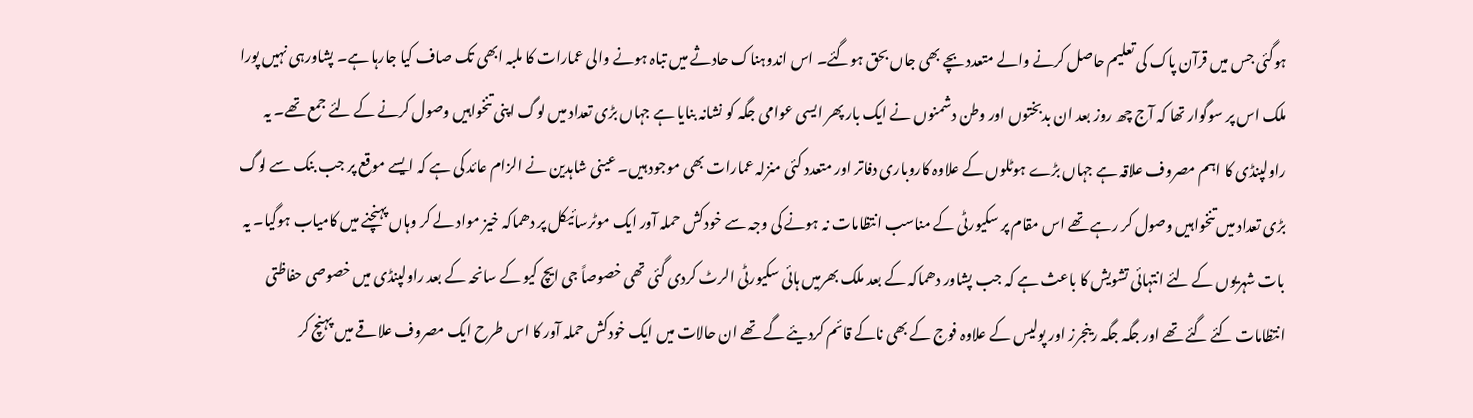ہوگئی جس میں قرآن پاک کی تعلیم حاصل کرنے والے متعدد بچے بھی جاں بحق ہوگئے۔ اس اندوہناک حادثے میں تباہ ہونے والی عمارات کا ملبہ ابھی تک صاف کیا جارہا ہے۔ پشاورہی نہیں پورا ملک اس پر سوگوار تھا کہ آج چھ روز بعد ان بدبختوں اور وطن دشمنوں نے ایک بار پھر ایسی عوامی جگہ کو نشانہ بنایا ہے جہاں بڑی تعداد میں لوگ اپنی تنخواہیں وصول کرنے کے لئے جمع تھے۔ یہ راولپنڈی کا اہم مصروف علاقہ ہے جہاں بڑے ہوٹلوں کے علاوہ کاروباری دفاتر اور متعدد کئی منزلہ عمارات بھی موجود ہیں۔ عینی شاہدین نے الزام عائد کی ہے کہ ایسے موقع پر جب بنک سے لوگ بڑی تعداد میں تنخواہیں وصول کر رہے تھے اس مقام پر سکیورٹی کے مناسب انتظامات نہ ہونے کی وجہ سے خودکش حملہ آور ایک موٹرسائیکل پر دھماکہ خیز مواد لے کر وہاں پہنچنے میں کامیاب ہوگیا۔ یہ بات شہریوں کے لئے انتہائی تشویش کا باعث ہے کہ جب پشاور دھماکہ کے بعد ملک بھرمیں ہائی سکیورٹی الرٹ کردی گئی تھی خصوصاً جی ایچ کیو کے سانحہ کے بعد راولپنڈی میں خصوصی حفاظتی انتظامات کئے گئے تھے اور جگہ جگہ رینجرز اور پولیس کے علاوہ فوج کے بھی ناکے قائم کردیئے گے تھے ان حالات میں ایک خودکش حملہ آور کا اس طرح ایک مصروف علاقے میں پہنچ کر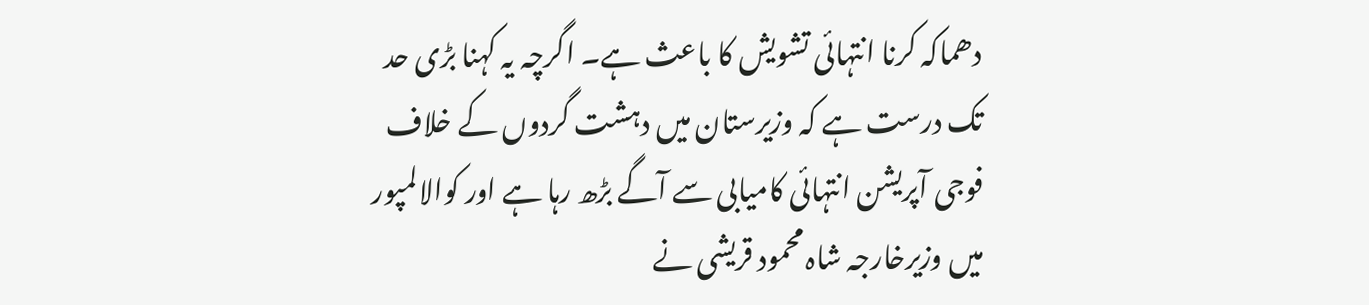دھماکہ کرنا انتہائی تشویش کا باعث ہے۔ اگرچہ یہ کہنا بڑی حد تک درست ہے کہ وزیرستان میں دہشت گردوں کے خلاف فوجی آپریشن انتہائی کامیابی سے آگے بڑھ رہا ہے اور کوالالمپور میں وزیرخارجہ شاہ محمود قریشی نے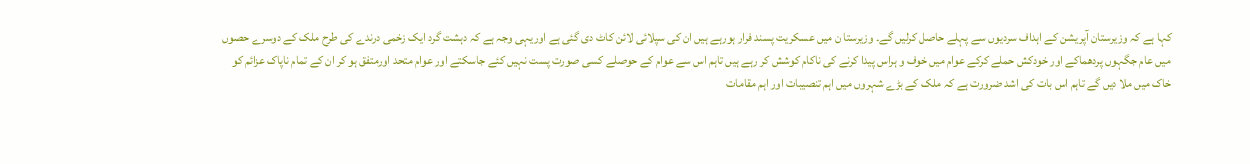کہا ہے کہ وزیرستان آپریشن کے اہداف سردیوں سے پہلے حاصل کرلیں گے۔ وزیرستا ن میں عسکریت پسند فرار ہورہے ہیں ان کی سپلائی لائن کاٹ دی گئی ہے اوریہی وجہ ہے کہ دہشت گرد ایک زخمی درندے کی طرح ملک کے دوسرے حصوں میں عام جگہوں پردھماکے اور خودکش حملے کرکے عوام میں خوف و ہراس پیدا کرنے کی ناکام کوشش کر رہے ہیں تاہم اس سے عوام کے حوصلے کسی صورت پست نہیں کئے جاسکتے اور عوام متحد اورمتفق ہو کر ان کے تمام ناپاک عزائم کو خاک میں ملا دیں گے تاہم اس بات کی اشد ضرورت ہے کہ ملک کے بڑے شہروں میں اہم تنصیبات اور اہم مقامات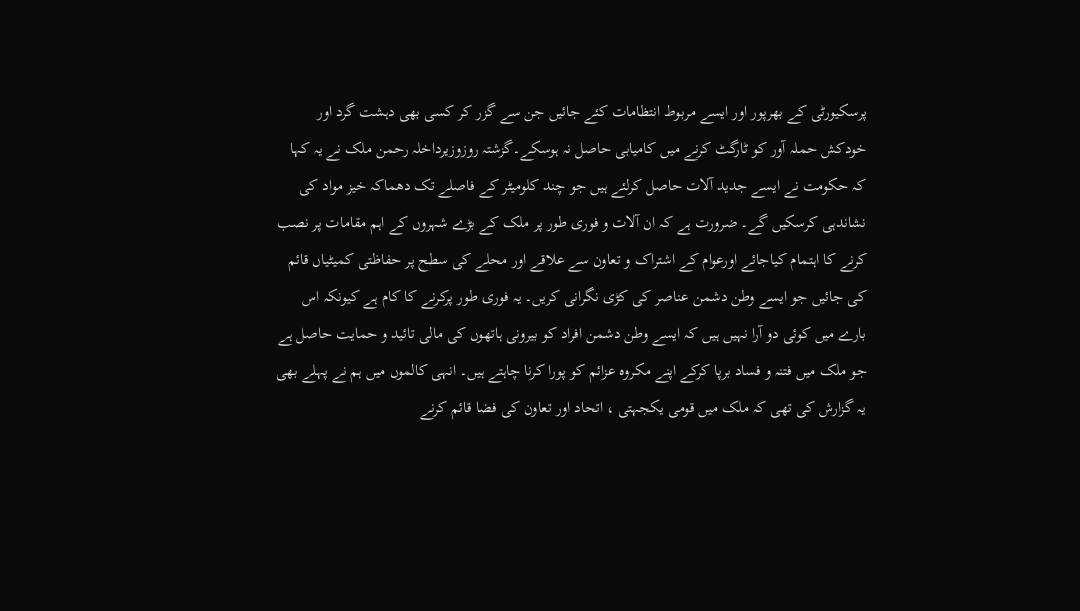پرسکیورٹی کے بھرپور اور ایسے مربوط انتظامات کئے جائیں جن سے گزر کر کسی بھی دہشت گرد اور خودکش حملہ آور کو ٹارگٹ کرنے میں کامیابی حاصل نہ ہوسکے۔گزشتہ روزوزیرداخلہ رحمن ملک نے یہ کہا کہ حکومت نے ایسے جدید آلات حاصل کرلئے ہیں جو چند کلومیٹر کے فاصلے تک دھماکہ خیز مواد کی نشاندہی کرسکیں گے۔ ضرورت ہے کہ ان آلات و فوری طور پر ملک کے بڑے شہروں کے اہم مقامات پر نصب کرنے کا اہتمام کیاجائے اورعوام کے اشتراک و تعاون سے علاقے اور محلے کی سطح پر حفاظتی کمیٹیاں قائم کی جائیں جو ایسے وطن دشمن عناصر کی کڑی نگرانی کریں۔ یہ فوری طور پرکرنے کا کام ہے کیونکہ اس بارے میں کوئی دو آرا نہیں ہیں کہ ایسے وطن دشمن افراد کو بیرونی ہاتھوں کی مالی تائید و حمایت حاصل ہے جو ملک میں فتنہ و فساد برپا کرکے اپنے مکروہ عزائم کو پورا کرنا چاہتے ہیں۔ انہی کالموں میں ہم نے پہلے بھی یہ گزارش کی تھی کہ ملک میں قومی یکجہتی ، اتحاد اور تعاون کی فضا قائم کرنے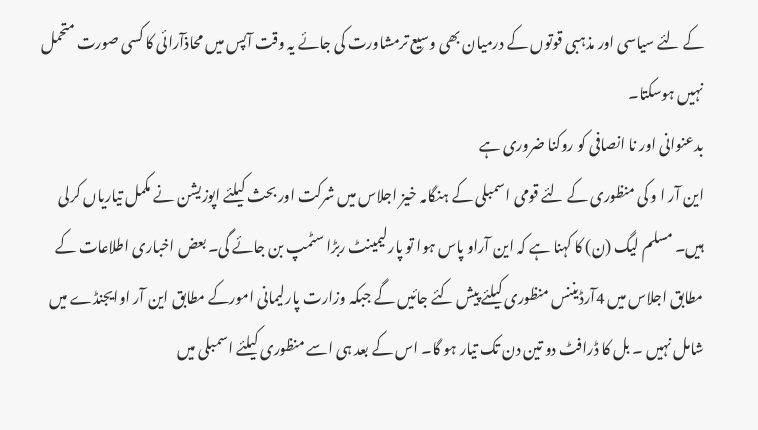کے لئے سیاسی اور مذہبی قوتوں کے درمیان بھی وسیع ترمشاورت کی جائے یہ وقت آپس میں محاذآرائی کا کسی صورت متحمل نہیں ہوسکتا۔
بدعنوانی اور نا انصافی کو روکنا ضروری ہے
این آر ا و کی منظوری کے لئے قومی اسمبلی کے ہنگامہ خیز اجلاس میں شرکت اور بحث کیلئے اپوزیشن نے مکمل تیاریاں کرلی ہیں۔ مسلم لیگ (ن) کا کہنا ہے کہ این آراو پاس ہوا تو پارلیمینٹ ربڑا سٹمپ بن جائے گی۔ بعض اخباری اطلاعات کے مطابق اجلاس میں 4آرڈیننس منظوری کیلئے پیش کئے جائیں گے جبکہ وزارت پارلیمانی امورکے مطابق این آر اوایجنڈے میں شامل نہیں ۔ بل کا ڈرافٹ دو تین دن تک تیار ہو گا۔ اس کے بعد ہی اسے منظوری کیلئے اسمبلی میں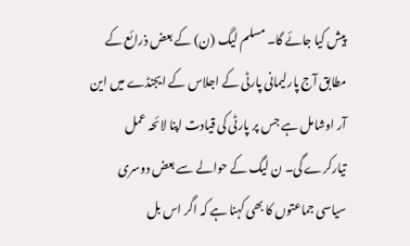پیش کیا جائے گا۔ مسلم لیگ (ن) کے بعض ذرائع کے مطابق آج پارلیمانی پارٹی کے اجلاس کے ایجنڈے میں این آر اوشامل ہے جس پر پارٹی کی قیادت اپنا لائحہ عمل تیارکرے گی۔ ن لیگ کے حوالے سے بعض دوسری سیاسی جماعتوں کا بھی کہنا ہے کہ اگر اس بل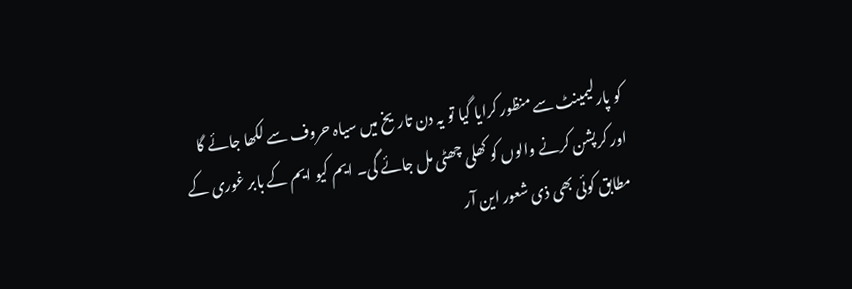کو پارلیمینٹ سے منظور کرایا گیا تو یہ دن تاریخ میں سیاہ حروف سے لکھا جائے گا اور کرپشن کرنے والوں کو کھلی چھٹی مل جائے گی۔ ایم کیو ایم کے بابر غوری کے مطابق کوئی بھی ذی شعور این آر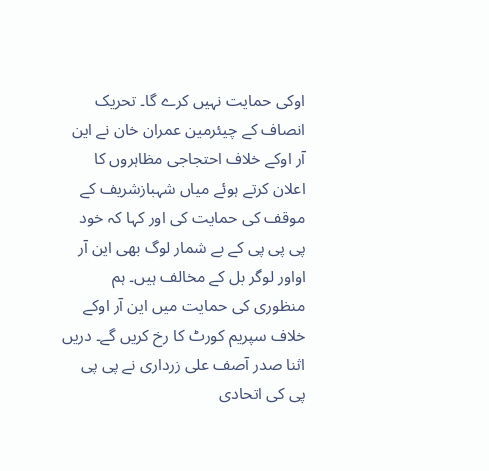اوکی حمایت نہیں کرے گا۔ تحریک انصاف کے چیئرمین عمران خان نے این آر اوکے خلاف احتجاجی مظاہروں کا اعلان کرتے ہوئے میاں شہبازشریف کے موقف کی حمایت کی اور کہا کہ خود پی پی پی کے بے شمار لوگ بھی این آر اواور لوگر بل کے مخالف ہیں۔ ہم منظوری کی حمایت میں این آر اوکے خلاف سپریم کورٹ کا رخ کریں گے۔ دریں اثنا صدر آصف علی زرداری نے پی پی پی کی اتحادی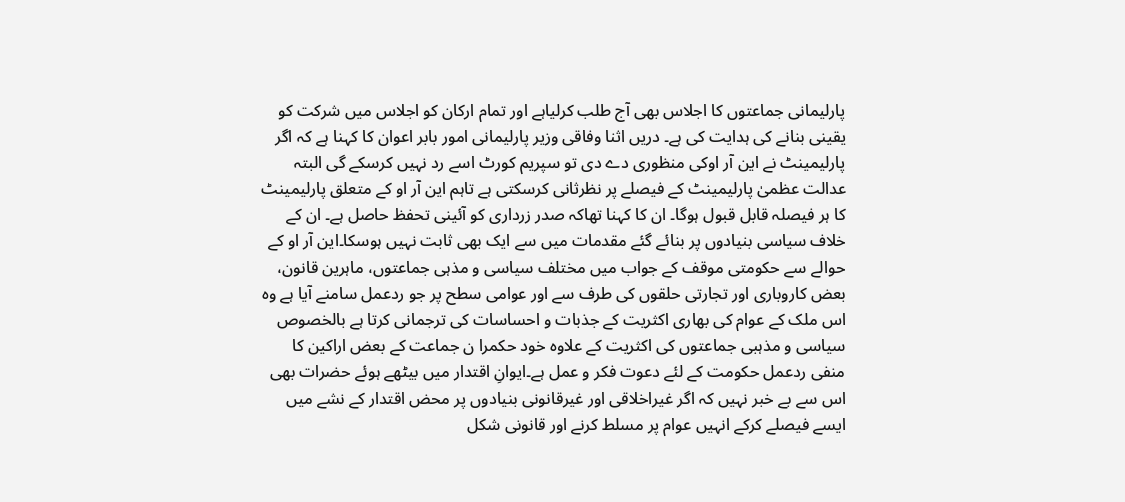پارلیمانی جماعتوں کا اجلاس بھی آج طلب کرلیاہے اور تمام ارکان کو اجلاس میں شرکت کو یقینی بنانے کی ہدایت کی ہے۔ دریں اثنا وفاقی وزیر پارلیمانی امور بابر اعوان کا کہنا ہے کہ اگر پارلیمینٹ نے این آر اوکی منظوری دے دی تو سپریم کورٹ اسے رد نہیں کرسکے گی البتہ عدالت عظمیٰ پارلیمینٹ کے فیصلے پر نظرثانی کرسکتی ہے تاہم این آر او کے متعلق پارلیمینٹ کا ہر فیصلہ قابل قبول ہوگا۔ ان کا کہنا تھاکہ صدر زرداری کو آئینی تحفظ حاصل ہے۔ ان کے خلاف سیاسی بنیادوں پر بنائے گئے مقدمات میں سے ایک بھی ثابت نہیں ہوسکا۔این آر او کے حوالے سے حکومتی موقف کے جواب میں مختلف سیاسی و مذہی جماعتوں، ماہرین قانون، بعض کاروباری اور تجارتی حلقوں کی طرف سے اور عوامی سطح پر جو ردعمل سامنے آیا ہے وہ اس ملک کے عوام کی بھاری اکثریت کے جذبات و احساسات کی ترجمانی کرتا ہے بالخصوص سیاسی و مذہبی جماعتوں کی اکثریت کے علاوہ خود حکمرا ن جماعت کے بعض اراکین کا منفی ردعمل حکومت کے لئے دعوت فکر و عمل ہے۔ایوانِ اقتدار میں بیٹھے ہوئے حضرات بھی اس سے بے خبر نہیں کہ اگر غیراخلاقی اور غیرقانونی بنیادوں پر محض اقتدار کے نشے میں ایسے فیصلے کرکے انہیں عوام پر مسلط کرنے اور قانونی شکل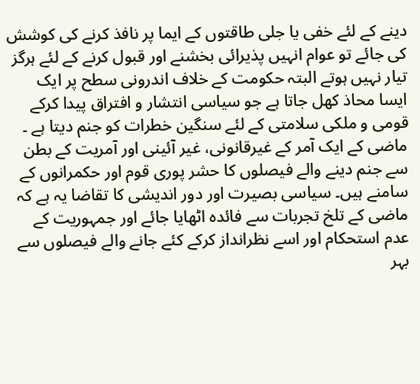دینے کے لئے خفی یا جلی طاقتوں کے ایما پر نافذ کرنے کی کوشش کی جائے تو عوام انہیں پذیرائی بخشنے اور قبول کرنے کے لئے ہرگز تیار نہیں ہوتے البتہ حکومت کے خلاف اندرونی سطح پر ایک ایسا محاذ کھل جاتا ہے جو سیاسی انتشار و افتراق پیدا کرکے قومی و ملکی سلامتی کے لئے سنگین خطرات کو جنم دیتا ہے ۔ ماضی کے ایک آمر کے غیرقانونی، غیر آئینی اور آمریت کے بطن سے جنم دینے والے فیصلوں کا حشر پوری قوم اور حکمرانوں کے سامنے ہیں۔ سیاسی بصیرت اور دور اندیشی کا تقاضا یہ ہے کہ ماضی کے تلخ تجربات سے فائدہ اٹھایا جائے اور جمہوریت کے عدم استحکام اور اسے نظرانداز کرکے کئے جانے والے فیصلوں سے بہر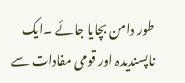طور دامن بچایا جائے ۔ایک ناپسندیدہ اور قومی مفادات سے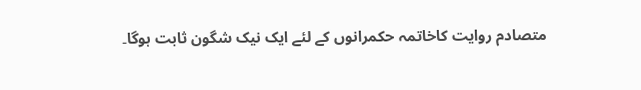متصادم روایت کاخاتمہ حکمرانوں کے لئے ایک نیک شگون ثابت ہوگا۔